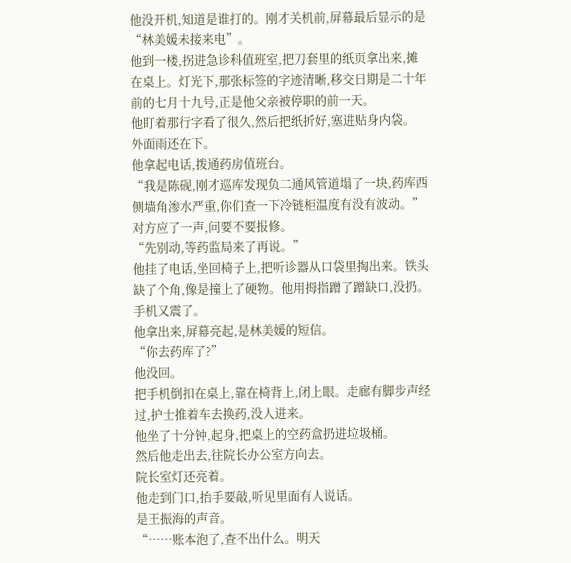他没开机,知道是谁打的。刚才关机前,屏幕最后显示的是“林美媛未接来电”。
他到一楼,拐进急诊科值班室,把刀套里的纸页拿出来,摊在桌上。灯光下,那张标签的字迹清晰,移交日期是二十年前的七月十九号,正是他父亲被停职的前一天。
他盯着那行字看了很久,然后把纸折好,塞进贴身内袋。
外面雨还在下。
他拿起电话,拨通药房值班台。
“我是陈砚,刚才巡库发现负二通风管道塌了一块,药库西侧墙角渗水严重,你们查一下冷链柜温度有没有波动。”
对方应了一声,问要不要报修。
“先别动,等药监局来了再说。”
他挂了电话,坐回椅子上,把听诊器从口袋里掏出来。铁头缺了个角,像是撞上了硬物。他用拇指蹭了蹭缺口,没扔。
手机又震了。
他拿出来,屏幕亮起,是林美媛的短信。
“你去药库了?”
他没回。
把手机倒扣在桌上,靠在椅背上,闭上眼。走廊有脚步声经过,护士推着车去换药,没人进来。
他坐了十分钟,起身,把桌上的空药盒扔进垃圾桶。
然后他走出去,往院长办公室方向去。
院长室灯还亮着。
他走到门口,抬手要敲,听见里面有人说话。
是王振海的声音。
“……账本泡了,查不出什么。明天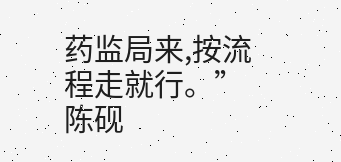药监局来,按流程走就行。”
陈砚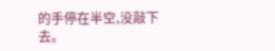的手停在半空,没敲下去。